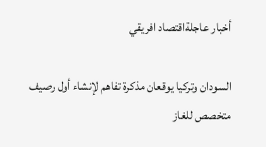أخبار عاجلةاقتصاد افريقي

السودان وتركيا يوقعان مذكرة تفاهم لإنشاء أول رصيف متخصص للغاز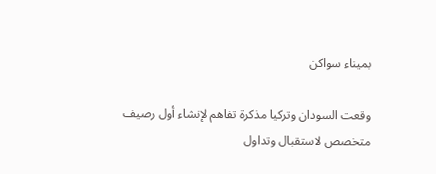بميناء سواكن

وقعت السودان وتركيا مذكرة تفاهم لإنشاء أول رصيف متخصص لاستقبال وتداول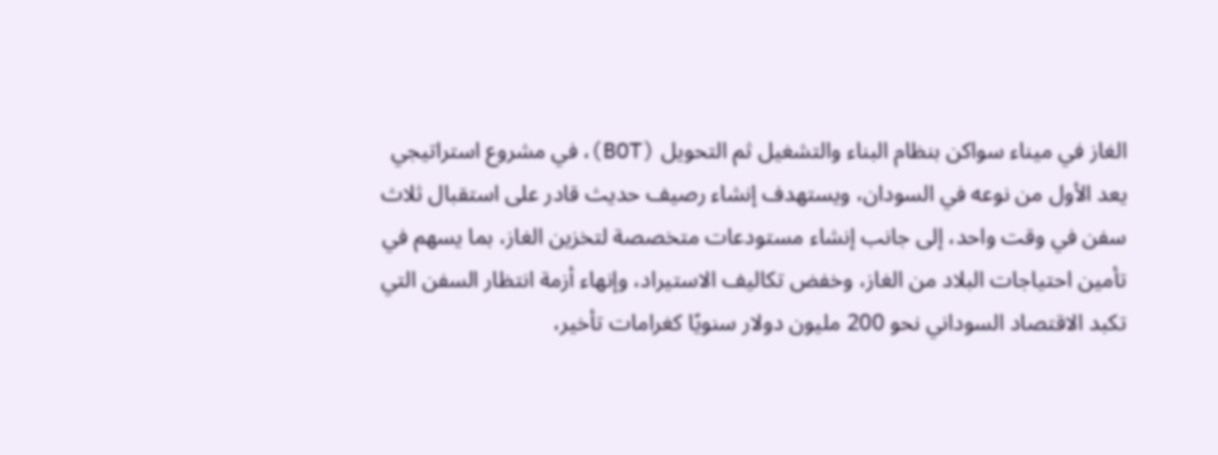الغاز في ميناء سواكن بنظام البناء والتشغيل ثم التحويل (BOT)، في مشروع استراتيجي يعد الأول من نوعه في السودان، ويستهدف إنشاء رصيف حديث قادر على استقبال ثلاث سفن في وقت واحد، إلى جانب إنشاء مستودعات متخصصة لتخزين الغاز، بما يسهم في تأمين احتياجات البلاد من الغاز، وخفض تكاليف الاستيراد، وإنهاء أزمة انتظار السفن التي تكبد الاقتصاد السوداني نحو 200 مليون دولار سنويًا كغرامات تأخير،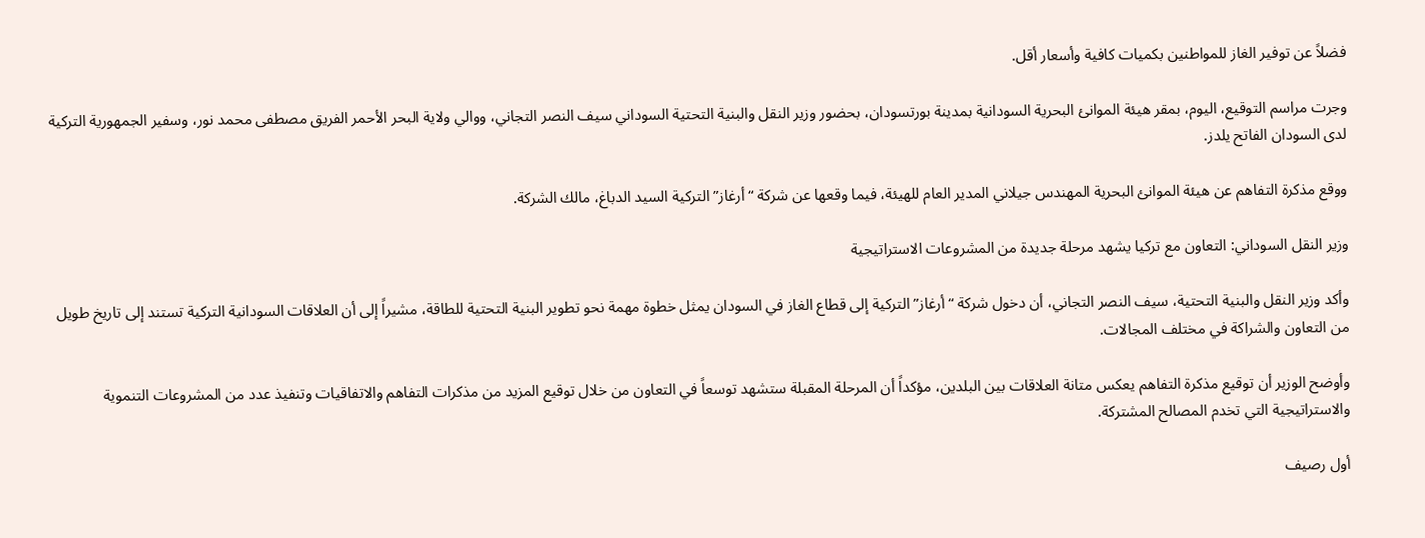فضلاً عن توفير الغاز للمواطنين بكميات كافية وأسعار أقل.

وجرت مراسم التوقيع، اليوم، بمقر هيئة الموانئ البحرية السودانية بمدينة بورتسودان، بحضور وزير النقل والبنية التحتية السوداني سيف النصر التجاني، ووالي ولاية البحر الأحمر الفريق مصطفى محمد نور، وسفير الجمهورية التركية لدى السودان الفاتح يلدز.

ووقع مذكرة التفاهم عن هيئة الموانئ البحرية المهندس جيلاني المدير العام للهيئة، فيما وقعها عن شركة “أرغاز” التركية السيد الدباغ، مالك الشركة.

وزير النقل السوداني: التعاون مع تركيا يشهد مرحلة جديدة من المشروعات الاستراتيجية

وأكد وزير النقل والبنية التحتية، سيف النصر التجاني، أن دخول شركة “أرغاز” التركية إلى قطاع الغاز في السودان يمثل خطوة مهمة نحو تطوير البنية التحتية للطاقة، مشيراً إلى أن العلاقات السودانية التركية تستند إلى تاريخ طويل من التعاون والشراكة في مختلف المجالات.

وأوضح الوزير أن توقيع مذكرة التفاهم يعكس متانة العلاقات بين البلدين، مؤكداً أن المرحلة المقبلة ستشهد توسعاً في التعاون من خلال توقيع المزيد من مذكرات التفاهم والاتفاقيات وتنفيذ عدد من المشروعات التنموية والاستراتيجية التي تخدم المصالح المشتركة.

أول رصيف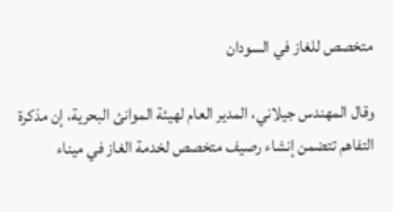متخصص للغاز في السودان

وقال المهندس جيلاني، المدير العام لهيئة الموانئ البحرية، إن مذكرة التفاهم تتضمن إنشاء رصيف متخصص لخدمة الغاز في ميناء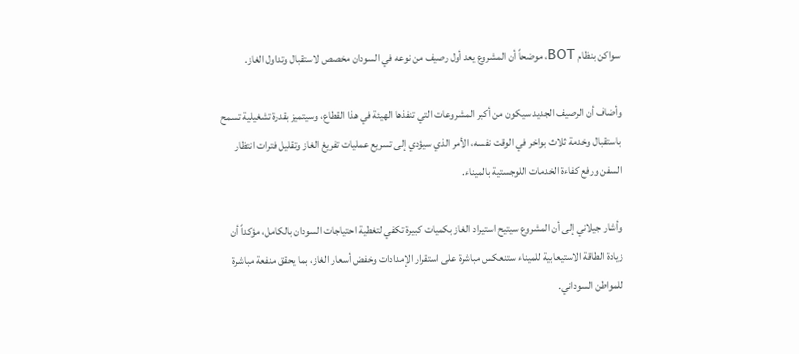سواكن بنظام BOT، موضحاً أن المشروع يعد أول رصيف من نوعه في السودان مخصص لاستقبال وتداول الغاز.

وأضاف أن الرصيف الجديد سيكون من أكبر المشروعات التي تنفذها الهيئة في هذا القطاع، وسيتميز بقدرة تشغيلية تسمح باستقبال وخدمة ثلاث بواخر في الوقت نفسه، الأمر الذي سيؤدي إلى تسريع عمليات تفريغ الغاز وتقليل فترات انتظار السفن ورفع كفاءة الخدمات اللوجستية بالميناء.

وأشار جيلاني إلى أن المشروع سيتيح استيراد الغاز بكميات كبيرة تكفي لتغطية احتياجات السودان بالكامل، مؤكداً أن زيادة الطاقة الاستيعابية للميناء ستنعكس مباشرة على استقرار الإمدادات وخفض أسعار الغاز، بما يحقق منفعة مباشرة للمواطن السوداني.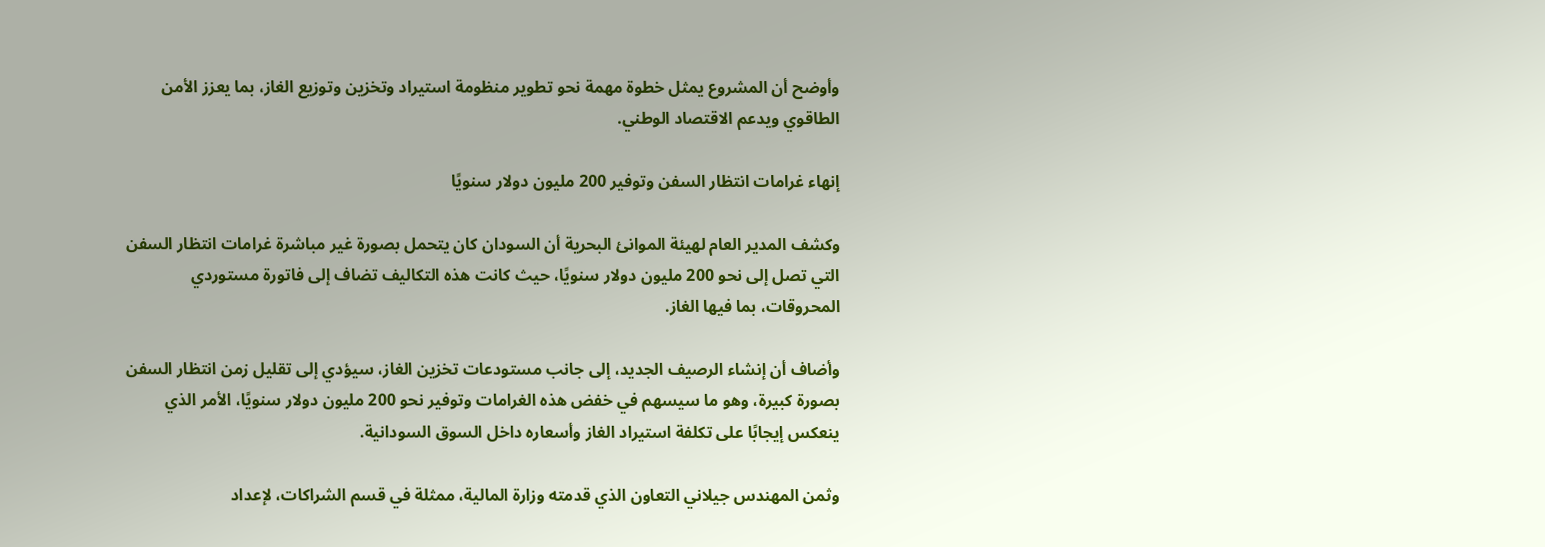وأوضح أن المشروع يمثل خطوة مهمة نحو تطوير منظومة استيراد وتخزين وتوزيع الغاز، بما يعزز الأمن الطاقوي ويدعم الاقتصاد الوطني.

إنهاء غرامات انتظار السفن وتوفير 200 مليون دولار سنويًا

وكشف المدير العام لهيئة الموانئ البحرية أن السودان كان يتحمل بصورة غير مباشرة غرامات انتظار السفن التي تصل إلى نحو 200 مليون دولار سنويًا، حيث كانت هذه التكاليف تضاف إلى فاتورة مستوردي المحروقات، بما فيها الغاز.

وأضاف أن إنشاء الرصيف الجديد، إلى جانب مستودعات تخزين الغاز، سيؤدي إلى تقليل زمن انتظار السفن بصورة كبيرة، وهو ما سيسهم في خفض هذه الغرامات وتوفير نحو 200 مليون دولار سنويًا، الأمر الذي ينعكس إيجابًا على تكلفة استيراد الغاز وأسعاره داخل السوق السودانية.

وثمن المهندس جيلاني التعاون الذي قدمته وزارة المالية، ممثلة في قسم الشراكات، لإعداد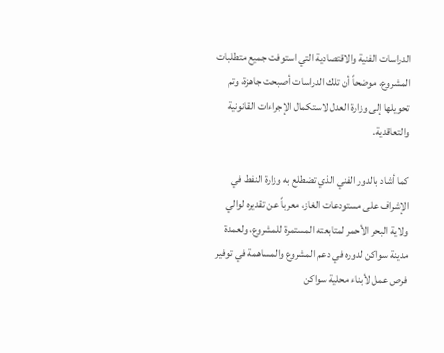الدراسات الفنية والاقتصادية التي استوفت جميع متطلبات المشروع، موضحاً أن تلك الدراسات أصبحت جاهزة، وتم تحويلها إلى وزارة العدل لاستكمال الإجراءات القانونية والتعاقدية.

كما أشاد بالدور الفني الذي تضطلع به وزارة النفط في الإشراف على مستودعات الغاز، معرباً عن تقديره لوالي ولاية البحر الأحمر لمتابعته المستمرة للمشروع، ولعمدة مدينة سواكن لدوره في دعم المشروع والمساهمة في توفير فرص عمل لأبناء محلية سواكن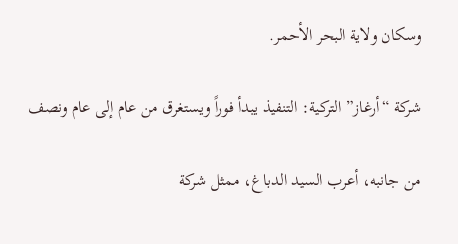وسكان ولاية البحر الأحمر.

شركة “أرغاز” التركية: التنفيذ يبدأ فوراً ويستغرق من عام إلى عام ونصف

من جانبه، أعرب السيد الدباغ، ممثل شركة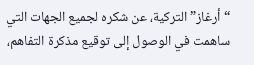“أرغاز” التركية، عن شكره لجميع الجهات التي ساهمت في الوصول إلى توقيع مذكرة التفاهم،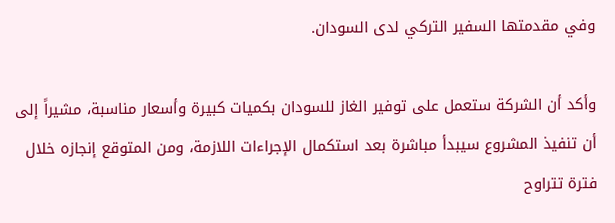وفي مقدمتها السفير التركي لدى السودان.

وأكد أن الشركة ستعمل على توفير الغاز للسودان بكميات كبيرة وأسعار مناسبة، مشيراً إلى أن تنفيذ المشروع سيبدأ مباشرة بعد استكمال الإجراءات اللازمة، ومن المتوقع إنجازه خلال فترة تتراوح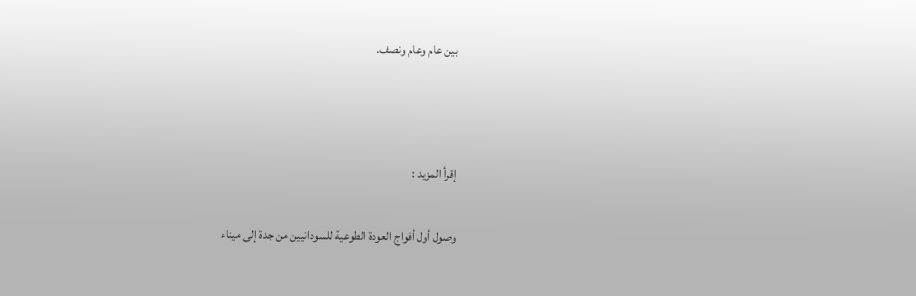بين عام وعام ونصف.



إقرأ المزيد :

وصول أول أفواج العودة الطوعية للسودانيين من جدة إلى ميناء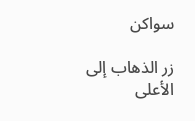سواكن

زر الذهاب إلى الأعلى